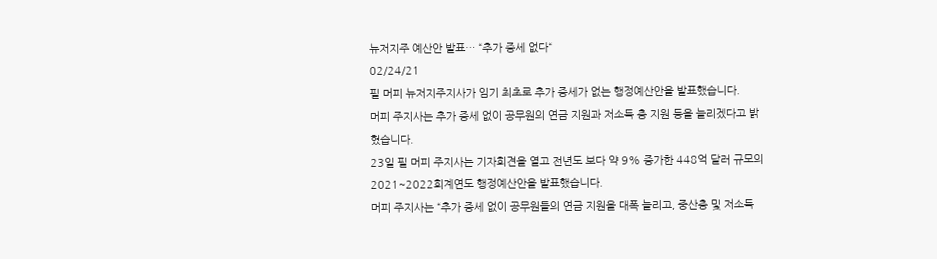뉴저지주 예산안 발표… “추가 증세 없다“
02/24/21
필 머피 뉴저지주지사가 임기 최초로 추가 증세가 없는 행정예산안을 발표했습니다.
머피 주지사는 추가 증세 없이 공무원의 연금 지원과 저소득 층 지원 등을 늘리겠다고 밝혔습니다.
23일 필 머피 주지사는 기자회견을 열고 전년도 보다 약 9% 증가한 448억 달러 규모의 2021~2022회계연도 행정예산안을 발표했습니다.
머피 주지사는 “추가 증세 없이 공무원들의 연금 지원을 대폭 늘리고, 중산층 및 저소득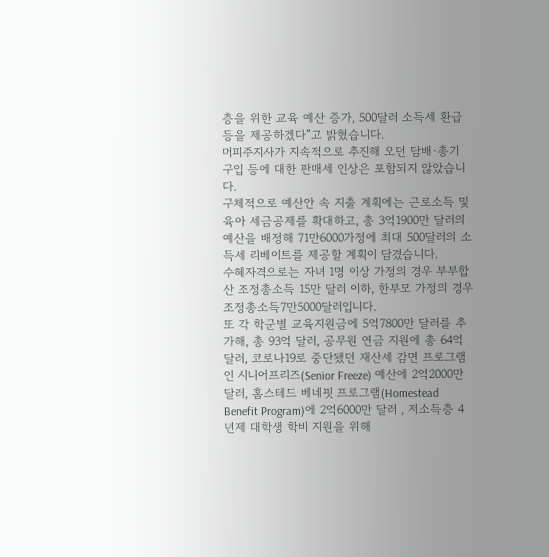층을 위한 교육 예산 증가, 500달러 소득세 환급 등을 제공하겠다”고 밝혔습니다.
머피주지사가 지속적으로 추진해 오던 담배·총기 구입 등에 대한 판매세 인상은 포함되지 않았습니다.
구체적으로 예산안 속 지출 계획에는 근로소득 및 육아 세금공제를 확대하고, 총 3억1900만 달러의 예산을 배정해 71만6000가정에 최대 500달러의 소득세 리베이트를 제공할 계획이 담겼습니다.
수혜자격으로는 자녀 1명 이상 가정의 경우 부부합산 조정총소득 15만 달러 이하, 한부모 가정의 경우 조정총소득7만5000달러입니다.
또 각 학군별 교육지원금에 5억7800만 달러를 추가해, 총 93억 달러, 공무원 연금 지원에 총 64억 달러, 코로나19로 중단됐던 재산세 감면 프로그램인 시니어프리즈(Senior Freeze) 예산에 2억2000만 달러, 홈스테드 베네핏 프로그램(Homestead Benefit Program)에 2억6000만 달러 , 저소득층 4년제 대학생 학비 지원을 위해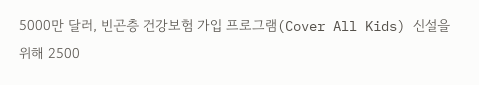5000만 달러, 빈곤층 건강보험 가입 프로그램(Cover All Kids) 신설을 위해 2500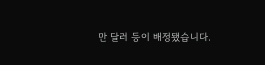만 달러 등이 배정됐습니다.